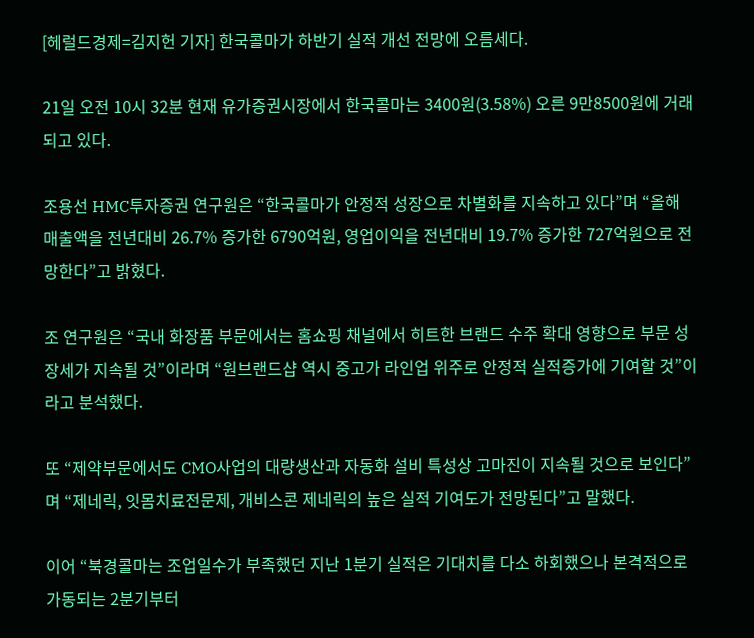[헤럴드경제=김지헌 기자] 한국콜마가 하반기 실적 개선 전망에 오름세다.

21일 오전 10시 32분 현재 유가증권시장에서 한국콜마는 3400원(3.58%) 오른 9만8500원에 거래되고 있다.

조용선 HMC투자증권 연구원은 “한국콜마가 안정적 성장으로 차별화를 지속하고 있다”며 “올해 매출액을 전년대비 26.7% 증가한 6790억원, 영업이익을 전년대비 19.7% 증가한 727억원으로 전망한다”고 밝혔다.

조 연구원은 “국내 화장품 부문에서는 홈쇼핑 채널에서 히트한 브랜드 수주 확대 영향으로 부문 성장세가 지속될 것”이라며 “원브랜드샵 역시 중고가 라인업 위주로 안정적 실적증가에 기여할 것”이라고 분석했다.

또 “제약부문에서도 CMO사업의 대량생산과 자동화 설비 특성상 고마진이 지속될 것으로 보인다”며 “제네릭, 잇몸치료전문제, 개비스콘 제네릭의 높은 실적 기여도가 전망된다”고 말했다.

이어 “북경콜마는 조업일수가 부족했던 지난 1분기 실적은 기대치를 다소 하회했으나 본격적으로 가동되는 2분기부터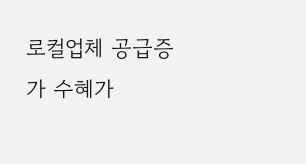로컬업체 공급증가 수혜가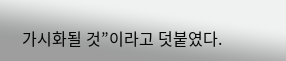가시화될 것”이라고 덧붙였다.